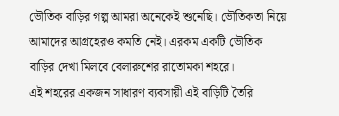ভৌতিক বাড়ির গল্প আমরা অনেকেই শুনেছি। ভৌতিকতা নিয়ে আমাদের আগ্রহেরও কমতি নেই। এরকম একটি ভৌতিক বাড়ির দেখা মিলবে বেলারুশের রাতোমকা শহরে।
এই শহরের একজন সাধারণ ব্যবসায়ী এই বাড়িটি তৈরি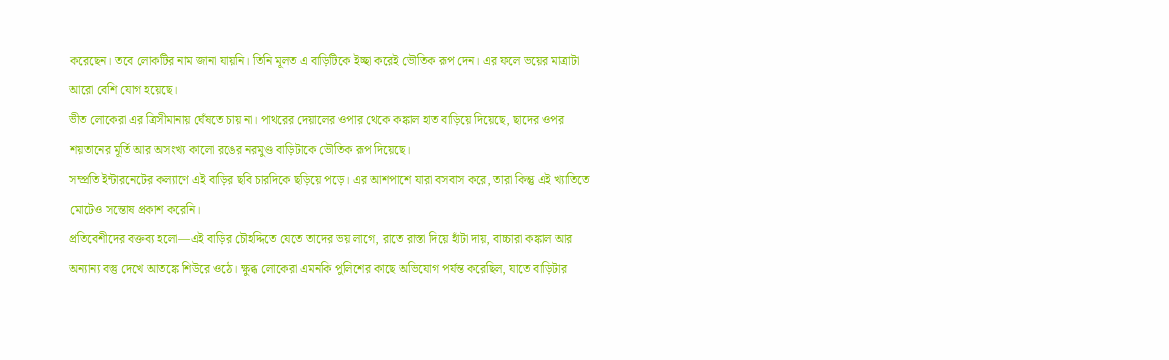করেছেন। তবে লোকটির নাম জানা যায়নি। তিনি মূলত এ বাড়িটিকে ইচ্ছা করেই ভৌতিক রূপ দেন। এর ফলে ভয়ের মাত্রাটা আরো বেশি যোগ হয়েছে।
ভীত লোকেরা এর ত্রিসীমানায় ঘেঁষতে চায় না। পাথরের দেয়ালের ওপার থেকে কঙ্কাল হাত বাড়িয়ে দিয়েছে, ছাদের ওপর শয়তানের মূর্তি আর অসংখ্য কালো রঙের নরমুণ্ড বাড়িটাকে ভৌতিক রূপ দিয়েছে।
সম্প্রতি ইন্টারনেটের কল্যাণে এই বাড়ির ছবি চারদিকে ছড়িয়ে পড়ে। এর আশপাশে যারা বসবাস করে, তারা কিন্তু এই খ্যাতিতে মোটেও সন্তোষ প্রকাশ করেনি।
প্রতিবেশীদের বক্তব্য হলো—এই বাড়ির চৌহদ্দিতে যেতে তাদের ভয় লাগে, রাতে রাস্তা দিয়ে হাঁটা দায়, বাচ্চারা কঙ্কাল আর অন্যান্য বস্তু দেখে আতঙ্কে শিউরে ওঠে। ক্ষুব্ধ লোকেরা এমনকি পুলিশের কাছে অভিযোগ পর্যন্ত করেছিল, যাতে বাড়িটার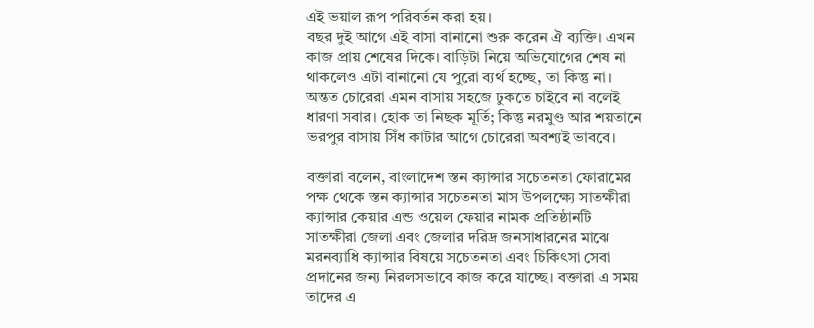এই ভয়াল রূপ পরিবর্তন করা হয়।
বছর দুই আগে এই বাসা বানানো শুরু করেন ঐ ব্যক্তি। এখন কাজ প্রায় শেষের দিকে। বাড়িটা নিয়ে অভিযোগের শেষ না থাকলেও এটা বানানো যে পুরো ব্যর্থ হচ্ছে, তা কিন্তু না।
অন্তত চোরেরা এমন বাসায় সহজে ঢুকতে চাইবে না বলেই ধারণা সবার। হোক তা নিছক মূর্তি; কিন্তু নরমুণ্ড আর শয়তানে ভরপুর বাসায় সিঁধ কাটার আগে চোরেরা অবশ্যই ভাববে।

বক্তারা বলেন, বাংলাদেশ স্তন ক্যান্সার সচেতনতা ফোরামের পক্ষ থেকে স্তন ক্যান্সার সচেতনতা মাস উপলক্ষ্যে সাতক্ষীরা ক্যান্সার কেয়ার এন্ড ওয়েল ফেয়ার নামক প্রতিষ্ঠানটি সাতক্ষীরা জেলা এবং জেলার দরিদ্র জনসাধারনের মাঝে মরনব্যাধি ক্যান্সার বিষয়ে সচেতনতা এবং চিকিৎসা সেবা প্রদানের জন্য নিরলসভাবে কাজ করে যাচ্ছে। বক্তারা এ সময় তাদের এ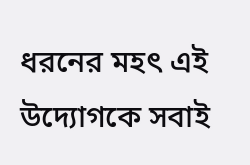ধরনের মহৎ এই উদ্যোগকে সবাই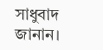সাধুবাদ জানান।